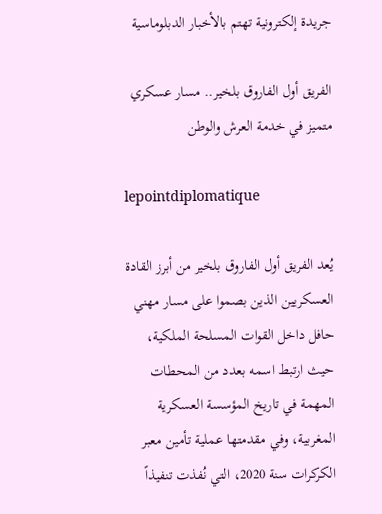جريدة إلكترونية تهتم بالأخبار الدبلوماسية

الفريق أول الفاروق بلخير.. مسار عسكري متميز في خدمة العرش والوطن

lepointdiplomatique

يُعد الفريق أول الفاروق بلخير من أبرز القادة العسكريين الذين بصموا على مسار مهني حافل داخل القوات المسلحة الملكية، حيث ارتبط اسمه بعدد من المحطات المهمة في تاريخ المؤسسة العسكرية المغربية، وفي مقدمتها عملية تأمين معبر الكركرات سنة 2020، التي نُفذت تنفيذاً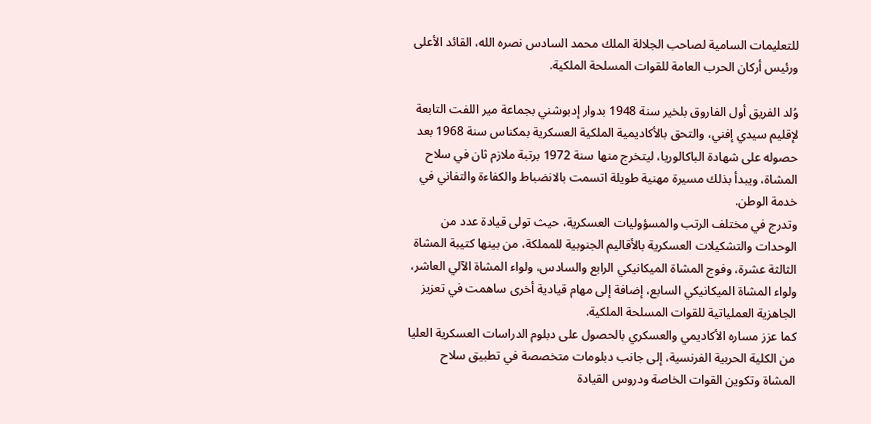للتعليمات السامية لصاحب الجلالة الملك محمد السادس نصره الله، القائد الأعلى ورئيس أركان الحرب العامة للقوات المسلحة الملكية.

وُلد الفريق أول الفاروق بلخير سنة 1948 بدوار إدبوشني بجماعة مير اللفت التابعة لإقليم سيدي إفني، والتحق بالأكاديمية الملكية العسكرية بمكناس سنة 1968 بعد حصوله على شهادة الباكالوريا، ليتخرج منها سنة 1972 برتبة ملازم ثان في سلاح المشاة، ويبدأ بذلك مسيرة مهنية طويلة اتسمت بالانضباط والكفاءة والتفاني في خدمة الوطن.
وتدرج في مختلف الرتب والمسؤوليات العسكرية، حيث تولى قيادة عدد من الوحدات والتشكيلات العسكرية بالأقاليم الجنوبية للمملكة، من بينها كتيبة المشاة الثالثة عشرة، وفوج المشاة الميكانيكي الرابع والسادس، ولواء المشاة الآلي العاشر، ولواء المشاة الميكانيكي السابع، إضافة إلى مهام قيادية أخرى ساهمت في تعزيز الجاهزية العملياتية للقوات المسلحة الملكية.
كما عزز مساره الأكاديمي والعسكري بالحصول على دبلوم الدراسات العسكرية العليا من الكلية الحربية الفرنسية، إلى جانب دبلومات متخصصة في تطبيق سلاح المشاة وتكوين القوات الخاصة ودروس القيادة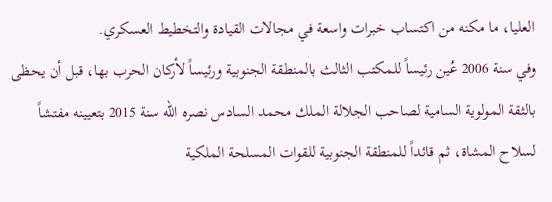العليا، ما مكنه من اكتساب خبرات واسعة في مجالات القيادة والتخطيط العسكري.
وفي سنة 2006 عُين رئيساً للمكتب الثالث بالمنطقة الجنوبية ورئيساً لأركان الحرب بها، قبل أن يحظى بالثقة المولوية السامية لصاحب الجلالة الملك محمد السادس نصره الله سنة 2015 بتعيينه مفتشاً لسلاح المشاة، ثم قائداً للمنطقة الجنوبية للقوات المسلحة الملكية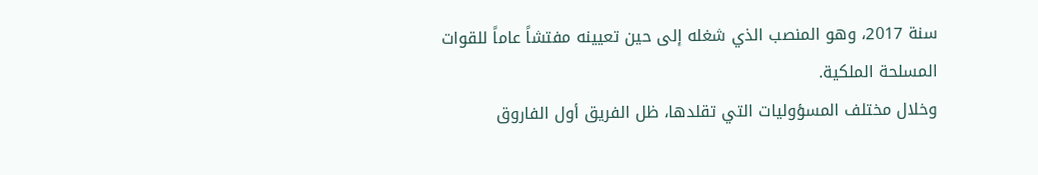سنة 2017، وهو المنصب الذي شغله إلى حين تعيينه مفتشاً عاماً للقوات المسلحة الملكية.
وخلال مختلف المسؤوليات التي تقلدها، ظل الفريق أول الفاروق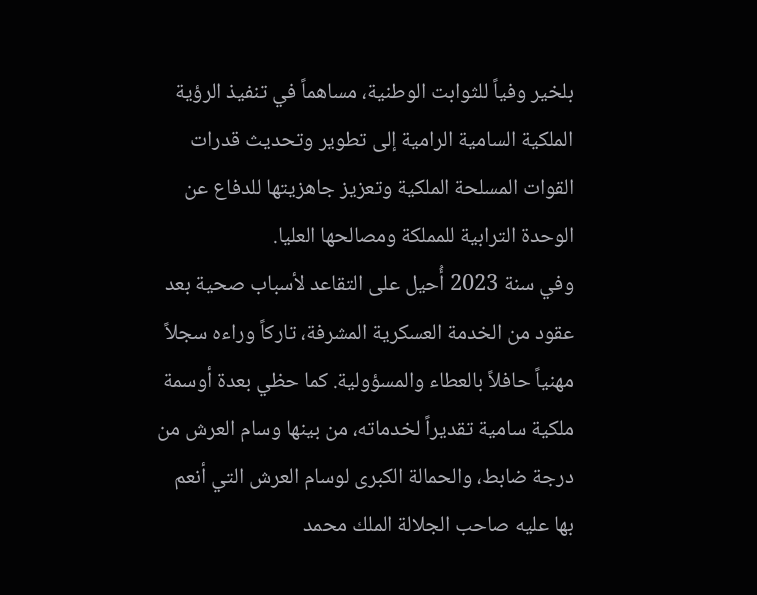بلخير وفياً للثوابت الوطنية، مساهماً في تنفيذ الرؤية الملكية السامية الرامية إلى تطوير وتحديث قدرات القوات المسلحة الملكية وتعزيز جاهزيتها للدفاع عن الوحدة الترابية للمملكة ومصالحها العليا.
وفي سنة 2023 أُحيل على التقاعد لأسباب صحية بعد عقود من الخدمة العسكرية المشرفة، تاركاً وراءه سجلاً مهنياً حافلاً بالعطاء والمسؤولية. كما حظي بعدة أوسمة ملكية سامية تقديراً لخدماته، من بينها وسام العرش من درجة ضابط، والحمالة الكبرى لوسام العرش التي أنعم بها عليه صاحب الجلالة الملك محمد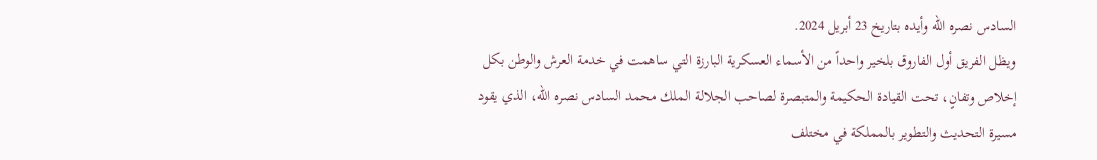السادس نصره الله وأيده بتاريخ 23 أبريل 2024.
ويظل الفريق أول الفاروق بلخير واحداً من الأسماء العسكرية البارزة التي ساهمت في خدمة العرش والوطن بكل إخلاص وتفانٍ، تحت القيادة الحكيمة والمتبصرة لصاحب الجلالة الملك محمد السادس نصره الله، الذي يقود مسيرة التحديث والتطوير بالمملكة في مختلف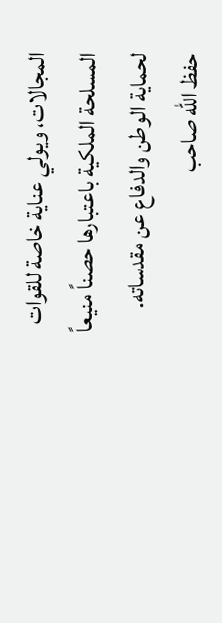المجالات، ويولي عناية خاصة للقوات المسلحة الملكية باعتبارها حصناً منيعاً لحماية الوطن والدفاع عن مقدساته.
حفظ الله صاحب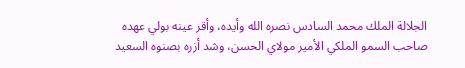الجلالة الملك محمد السادس نصره الله وأيده، وأقر عينه بولي عهده صاحب السمو الملكي الأمير مولاي الحسن، وشد أزره بصنوه السعيد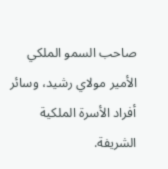صاحب السمو الملكي الأمير مولاي رشيد، وسائر أفراد الأسرة الملكية الشريفة.